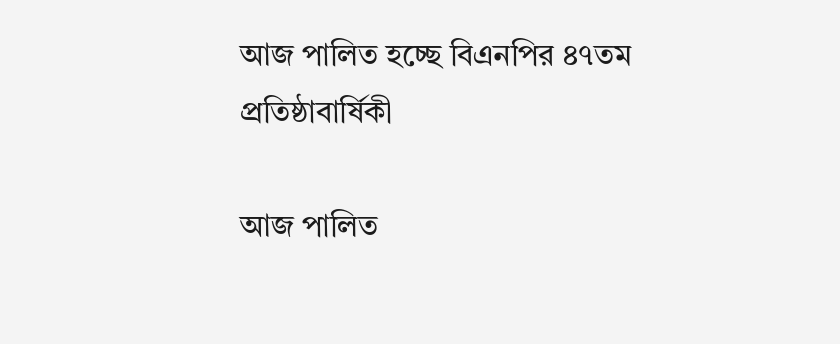আজ পালিত হচ্ছে বিএনপির ৪৭তম প্রতিষ্ঠাবার্ষিকী

আজ পালিত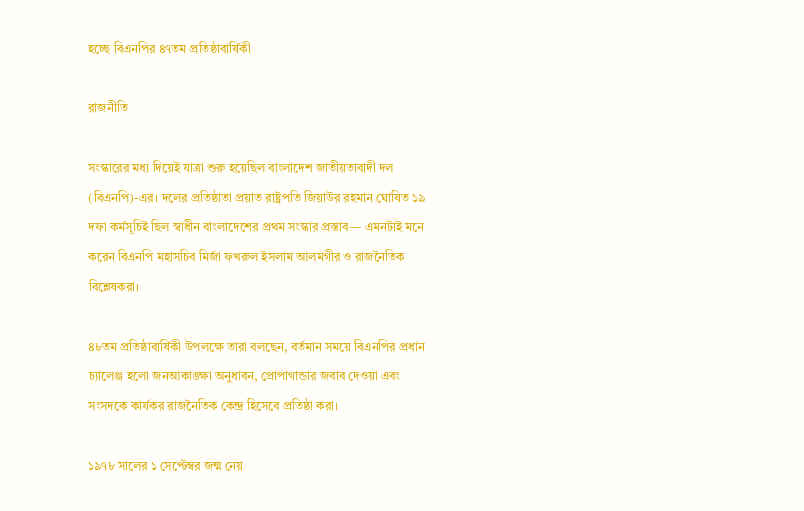হচ্ছে বিএনপির ৪৭তম প্রতিষ্ঠাবার্ষিকী

রাজনীতি

সংস্কারের মধ্য দিয়েই যাত্রা শুরু হয়েছিল বাংলাদেশ জাতীয়তাবাদী দল (বিএনপি)-এর। দলের প্রতিষ্ঠাতা প্রয়াত রাষ্ট্রপতি জিয়াউর রহমান ঘোষিত ১৯ দফা কর্মসূচিই ছিল স্বাধীন বাংলাদেশের প্রথম সংস্কার প্রস্তাব— এমনটাই মনে করেন বিএনপি মহাসচিব মির্জা ফখরুল ইসলাম আলমগীর ও রাজনৈতিক বিশ্লেষকরা।

৪৮তম প্রতিষ্ঠাবার্ষিকী উপলক্ষে তারা বলছেন, বর্তমান সময়ে বিএনপির প্রধান চ্যালেঞ্জ হলো জনআকাঙ্ক্ষা অনুধাবন, প্রোপাগান্ডার জবাব দেওয়া এবং সংসদকে কার্যকর রাজনৈতিক কেন্দ্র হিসেবে প্রতিষ্ঠা করা।

১৯৭৮ সালের ১ সেপ্টেম্বর জন্ম নেয়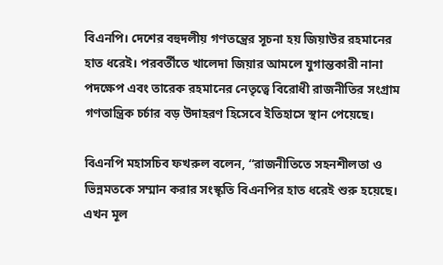বিএনপি। দেশের বহুদলীয় গণতন্ত্রের সূচনা হয় জিয়াউর রহমানের হাত ধরেই। পরবর্তীতে খালেদা জিয়ার আমলে যুগান্তকারী নানা পদক্ষেপ এবং তারেক রহমানের নেতৃত্বে বিরোধী রাজনীতির সংগ্রাম গণতান্ত্রিক চর্চার বড় উদাহরণ হিসেবে ইতিহাসে স্থান পেয়েছে।

বিএনপি মহাসচিব ফখরুল বলেন, “রাজনীতিতে সহনশীলতা ও ভিন্নমতকে সম্মান করার সংস্কৃতি বিএনপির হাত ধরেই শুরু হয়েছে। এখন মূল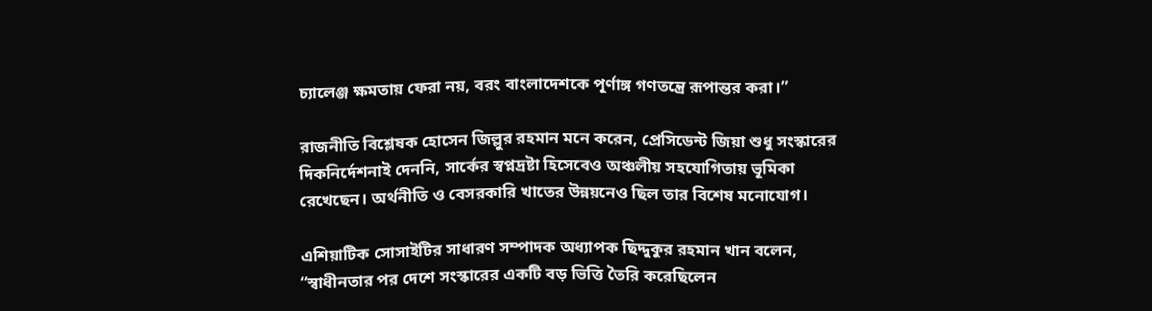চ্যালেঞ্জ ক্ষমতায় ফেরা নয়, বরং বাংলাদেশকে পূর্ণাঙ্গ গণতন্ত্রে রূপান্তর করা।”

রাজনীতি বিশ্লেষক হোসেন জিল্লুর রহমান মনে করেন, প্রেসিডেন্ট জিয়া শুধু সংস্কারের দিকনির্দেশনাই দেননি, সার্কের স্বপ্নদ্রষ্টা হিসেবেও অঞ্চলীয় সহযোগিতায় ভূমিকা রেখেছেন। অর্থনীতি ও বেসরকারি খাতের উন্নয়নেও ছিল তার বিশেষ মনোযোগ।

এশিয়াটিক সোসাইটির সাধারণ সম্পাদক অধ্যাপক ছিদ্দুকুর রহমান খান বলেন, “স্বাধীনতার পর দেশে সংস্কারের একটি বড় ভিত্তি তৈরি করেছিলেন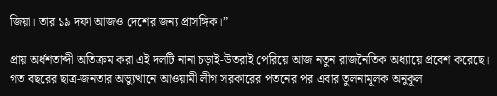জিয়া। তার ১৯ দফা আজও দেশের জন্য প্রাসঙ্গিক।”

প্রায় অর্ধশতাব্দী অতিক্রম করা এই দলটি নানা চড়াই-উতরাই পেরিয়ে আজ নতুন রাজনৈতিক অধ্যায়ে প্রবেশ করেছে। গত বছরের ছাত্র-জনতার অভ্যুত্থানে আওয়ামী লীগ সরকারের পতনের পর এবার তুলনামূলক অনুকূল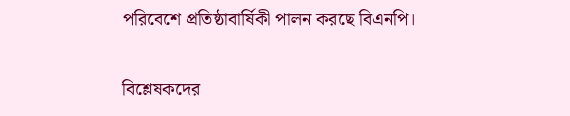পরিবেশে প্রতিষ্ঠাবার্ষিকী পালন করছে বিএনপি।

বিশ্লেষকদের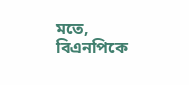মতে, বিএনপিকে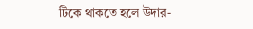টিকে থাকতে হলে উদার-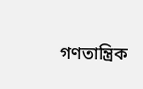গণতান্ত্রিক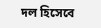দল হিসেবে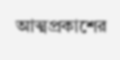আত্মপ্রকাশের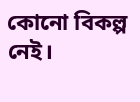কোনো বিকল্প নেই।